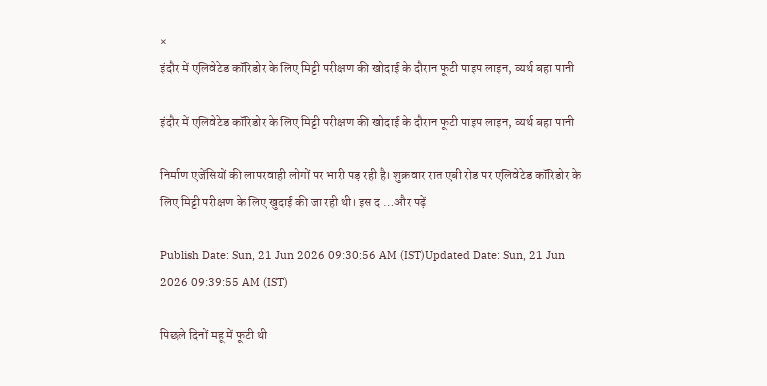×
इंदौर में एलिवेटेड कॉरिडोर के लिए मिट्टी परीक्षण की खोदाई के दौरान फूटी पाइप लाइन, व्यर्थ बहा पानी

इंदौर में एलिवेटेड कॉरिडोर के लिए मिट्टी परीक्षण की खोदाई के दौरान फूटी पाइप लाइन, व्यर्थ बहा पानी

निर्माण एजेंसियों की लापरवाही लोगों पर भारी पड़ रही है। शुक्रवार रात एबी रोड पर एलिवेटेड कॉरिडोर के लिए मिट्टी परीक्षण के लिए खुदाई की जा रही थी। इस द …और पढ़ें

Publish Date: Sun, 21 Jun 2026 09:30:56 AM (IST)Updated Date: Sun, 21 Jun 2026 09:39:55 AM (IST)

पिछले दिनों महू में फूटी थी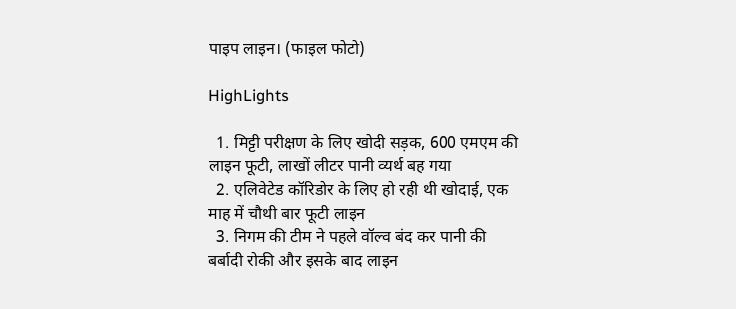पाइप लाइन। (फाइल फोटो)

HighLights

  1. मिट्टी परीक्षण के लिए खोदी सड़क, 600 एमएम की लाइन फूटी, लाखों लीटर पानी व्यर्थ बह गया
  2. एलिवेटेड कॉरिडोर के लिए हो रही थी खोदाई, एक माह में चौथी बार फूटी लाइन
  3. निगम की टीम ने पहले वॉल्व बंद कर पानी की बर्बादी रोकी और इसके बाद लाइन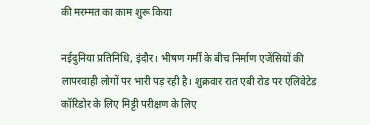की मरम्मत का काम शुरू किया

नईदुनिया प्रतिनिधि, इंदौर। भीषण गर्मी के बीच निर्माण एजेंसियों की लापरवाही लोगों पर भारी पड़ रही है। शुक्रवार रात एबी रोड पर एलिवेटेड कॉरिडोर के लिए मिट्टी परीक्षण के लिए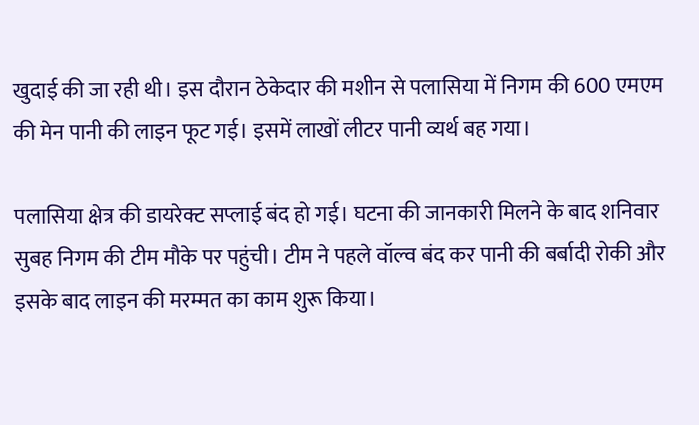खुदाई की जा रही थी। इस दौरान ठेकेदार की मशीन से पलासिया में निगम की 600 एमएम की मेन पानी की लाइन फूट गई। इसमें लाखों लीटर पानी व्यर्थ बह गया।

पलासिया क्षेत्र की डायरेक्ट सप्लाई बंद हो गई। घटना की जानकारी मिलने के बाद शनिवार सुबह निगम की टीम मौके पर पहुंची। टीम ने पहले वॉल्व बंद कर पानी की बर्बादी रोकी और इसके बाद लाइन की मरम्मत का काम शुरू किया।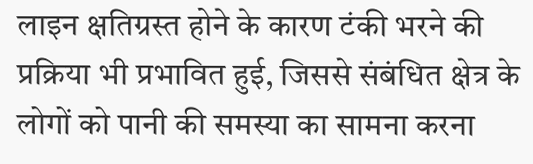लाइन क्षतिग्रस्त होने के कारण टंकी भरने की प्रक्रिया भी प्रभावित हुई, जिससे संबंधित क्षेत्र के लोगों को पानी की समस्या का सामना करना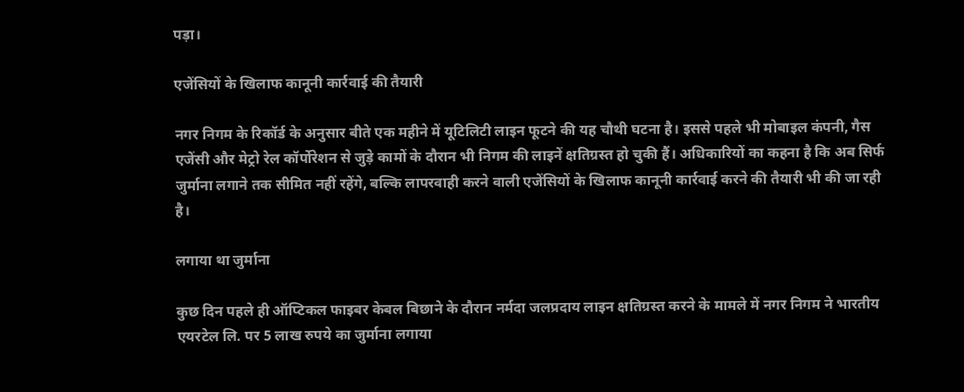पड़ा।

एजेंसियों के खिलाफ कानूनी कार्रवाई की तैयारी

नगर निगम के रिकॉर्ड के अनुसार बीते एक महीने में यूटिलिटी लाइन फूटने की यह चौथी घटना है। इससे पहले भी मोबाइल कंपनी, गैस एजेंसी और मेट्रो रेल कॉर्पोरेशन से जुड़े कामों के दौरान भी निगम की लाइनें क्षतिग्रस्त हो चुकी हैं। अधिकारियों का कहना है कि अब सिर्फ जुर्माना लगाने तक सीमित नहीं रहेंगे, बल्कि लापरवाही करने वाली एजेंसियों के खिलाफ कानूनी कार्रवाई करने की तैयारी भी की जा रही है।

लगाया था जुर्माना

कुछ दिन पहले ही ऑप्टिकल फाइबर केबल बिछाने के दौरान नर्मदा जलप्रदाय लाइन क्षतिग्रस्त करने के मामले में नगर निगम ने भारतीय एयरटेल लि. पर 5 लाख रुपये का जुर्माना लगाया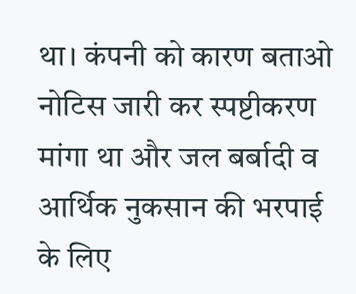था। कंपनी को कारण बताओ नोटिस जारी कर स्पष्टीकरण मांगा था और जल बर्बादी व आर्थिक नुकसान की भरपाई के लिए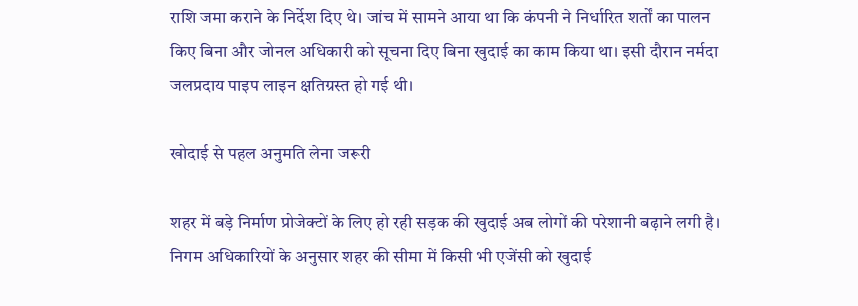राशि जमा कराने के निर्देश दिए थे। जांच में सामने आया था कि कंपनी ने निर्धारित शर्तों का पालन किए बिना और जोनल अधिकारी को सूचना दिए बिना खुदाई का काम किया था। इसी दौरान नर्मदा जलप्रदाय पाइप लाइन क्षतिग्रस्त हो गई थी।

खोदाई से पहल अनुमति लेना जरूरी

शहर में बड़े निर्माण प्रोजेक्टों के लिए हो रही सड़क की खुदाई अब लोगों की परेशानी बढ़ाने लगी है। निगम अधिकारियों के अनुसार शहर की सीमा में किसी भी एजेंसी को खुदाई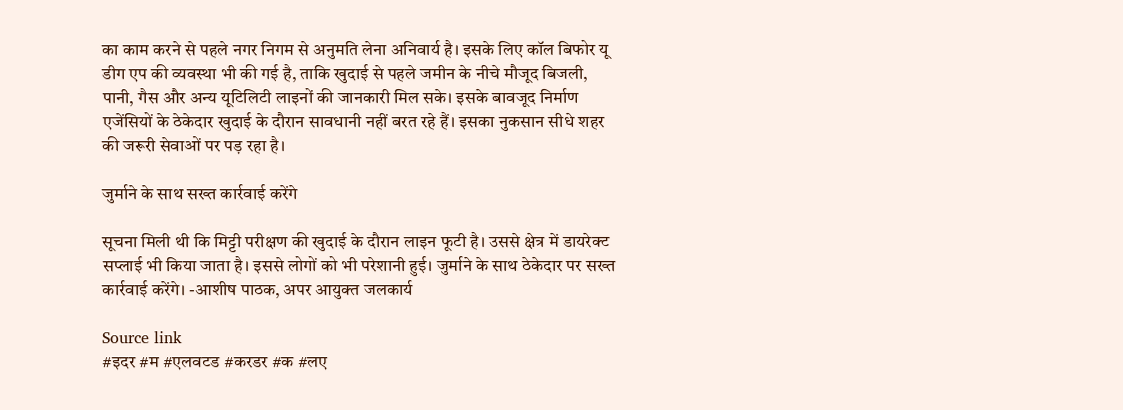का काम करने से पहले नगर निगम से अनुमति लेना अनिवार्य है। इसके लिए कॉल बिफोर यू डीग एप की व्यवस्था भी की गई है, ताकि खुदाई से पहले जमीन के नीचे मौजूद बिजली, पानी, गैस और अन्य यूटिलिटी लाइनों की जानकारी मिल सके। इसके बावजूद निर्माण एजेंसियों के ठेकेदार खुदाई के दौरान सावधानी नहीं बरत रहे हैं। इसका नुकसान सीधे शहर की जरूरी सेवाओं पर पड़ रहा है।

जुर्माने के साथ सख्त कार्रवाई करेंगे

सूचना मिली थी कि मिट्टी परीक्षण की खुदाई के दौरान लाइन फूटी है। उससे क्षेत्र में डायरेक्ट सप्लाई भी किया जाता है। इससे लोगों को भी परेशानी हुई। जुर्माने के साथ ठेकेदार पर सख्त कार्रवाई करेंगे। -आशीष पाठक, अपर आयुक्त जलकार्य

Source link
#इदर #म #एलवटड #करडर #क #लए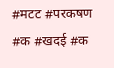#मटट #परकषण #क #खदई #क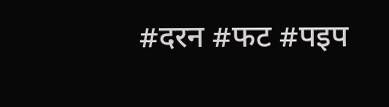#दरन #फट #पइप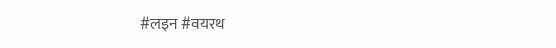#लइन #वयरथ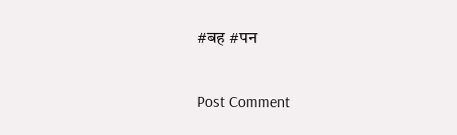#बह #पन

Post Comment